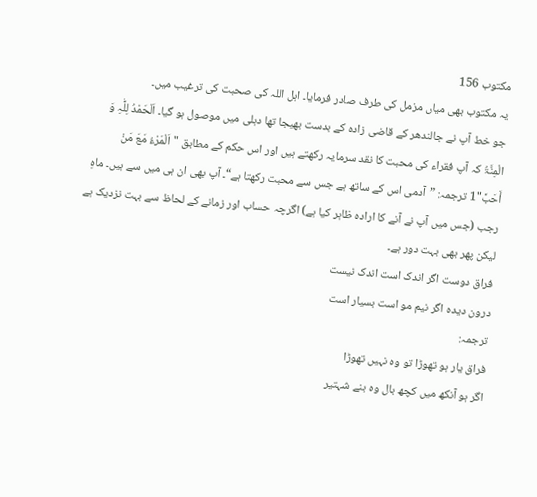مکتوب 156
یہ مکتوب بھی میاں مزمل کی طرف صادر فرمایا۔ اہل اللہ کی صحبت کی ترغیب میں۔
جو خط آپ نے جالندھر کے قاضی زادہ کے بدست بھیجا تھا دہلی میں موصول ہو گیا۔ اَلْحَمْدُ لِلّٰہِ وَ الْمِنَّۃُ کہ آپ فقراء کی محبت کا نقد سرمایہ رکھتے ہیں اور اس حکم کے مطابق "اَلْمَرْءُ مَعَ مَنْ أَحَبَّ"1 ترجمہ: ”آدمی اس کے ساتھ ہے جس سے محبت رکھتا ہے“۔ آپ بھی ان ہی میں سے ہیں۔ ماہِ رجب (جس میں آپ نے آنے کا ارادہ ظاہر کیا ہے) اگرچہ حساب اور زمانے کے لحاظ سے بہت نزدیک ہے لیکن پھر بھی بہت دور ہے۔
فراق دوست اگر اندک است اندک نیست
درون دیدہ اگر نیم مو است بسیار است
ترجمہ:
فراق یار ہو تھوڑا تو وہ نہیں تھوڑا
اگر ہو آنکھ میں کچھ بال وہ بنے شہتیر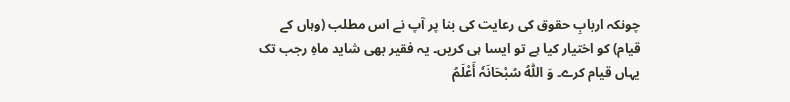چونکہ اربابِ حقوق کی رعایت کی بنا پر آپ نے اس مطلب (وہاں کے قیام) کو اختیار کیا ہے تو ایسا ہی کریں۔ یہ فقیر بھی شاید ماہِ رجب تک یہاں قیام کرے۔ وَ اللّٰہُ سُبْحَانَہٗ أَعْلَمُ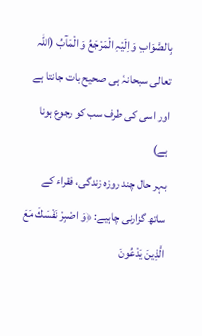بِالصَّوَابِ وَ اِلَیْہِ الْمَرْجَعُ وَ الْمَآبُ (اللہ تعالی سبحانہٗ ہی صحیح بات جانتا ہے اور اسی کی طرف سب کو رجوع ہونا ہے)
بہر حال چند روزہ زندگی، فقراء کے ساتھ گزارنی چاہیے: ﴿وَ اصْبِرْ نَفْسَكَ مَعَ الَّذِينَ يَدْعُونَ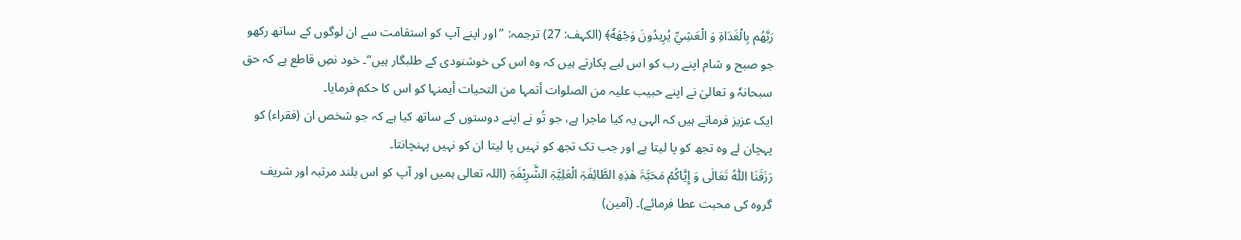رَبَّهُم بِالْغَدَاةِ وَ الْعَشِيِّ يُرِيدُونَ وَجْهَهٗ﴾ (الکہف: 27) ترجمہ: ”اور اپنے آپ کو استقامت سے ان لوگوں کے ساتھ رکھو جو صبح و شام اپنے رب کو اس لیے پکارتے ہیں کہ وہ اس کی خوشنودی کے طلبگار ہیں“۔ خود نصِ قاطع ہے کہ حق سبحانہٗ و تعالیٰ نے اپنے حبیب علیہ من الصلوات أتمہا من التحیات أیمنہا کو اس کا حکم فرمایا۔
ایک عزیز فرماتے ہیں کہ الہی یہ کیا ماجرا ہے، جو تُو نے اپنے دوستوں کے ساتھ کیا ہے کہ جو شخص ان (فقراء) کو پہچان لے وہ تجھ کو پا لیتا ہے اور جب تک تجھ کو نہیں پا لیتا ان کو نہیں پہنچانتا۔
رَزَقَنَا اللّٰہُ تَعَالٰی وَ إِیَّاکُمْ مَحَبَّۃَ ھٰذِہِ الطَّائِفَۃِ الْعَلِیَّۃِ الشَّرِیْفَۃِ (اللہ تعالی ہمیں اور آپ کو اس بلند مرتبہ اور شریف گروہ کی محبت عطا فرمائے)۔ (آمین)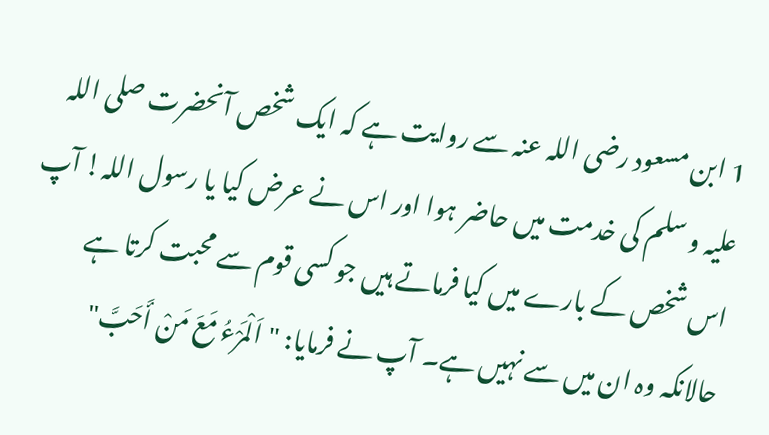1 ابن مسعود رضی اللہ عنہ سے روایت ہے کہ ایک شخص آنحضرت صلی اللہ علیہ و سلم کی خدمت میں حاضر ہوا اور اس نے عرض کیا یا رسول اللہ! آپ اس شخص کے بارے میں کیا فرماتے ہیں جو کسی قوم سے محبت کرتا ہے حالانکہ وہ ان میں سے نہیں ہے۔ آپ نے فرمایا: "اَلْمَرْءُ مَعَ مَنْ أَحَبَّ"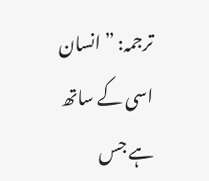ترجمہ: ”انسان اسی کے ساتھ ہے جس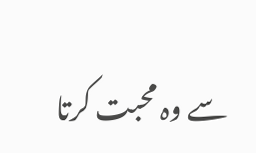سے وہ محبت کرتا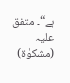ہے“۔ متفق علیہ (مشکوٰۃ)